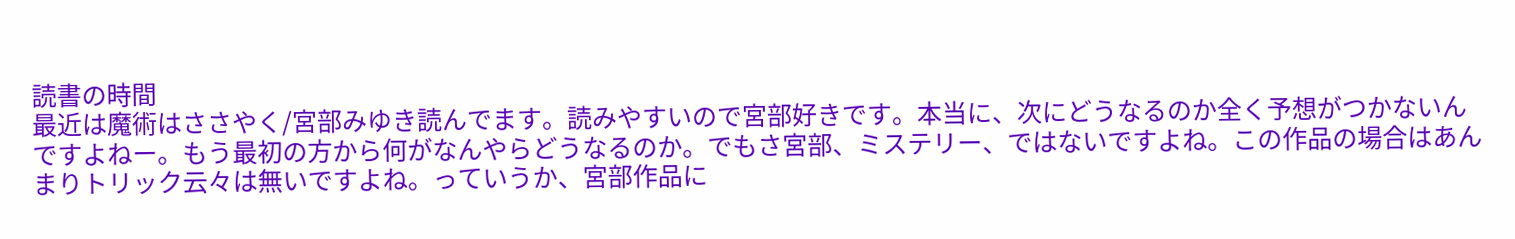読書の時間
最近は魔術はささやく/宮部みゆき読んでます。読みやすいので宮部好きです。本当に、次にどうなるのか全く予想がつかないんですよねー。もう最初の方から何がなんやらどうなるのか。でもさ宮部、ミステリー、ではないですよね。この作品の場合はあんまりトリック云々は無いですよね。っていうか、宮部作品に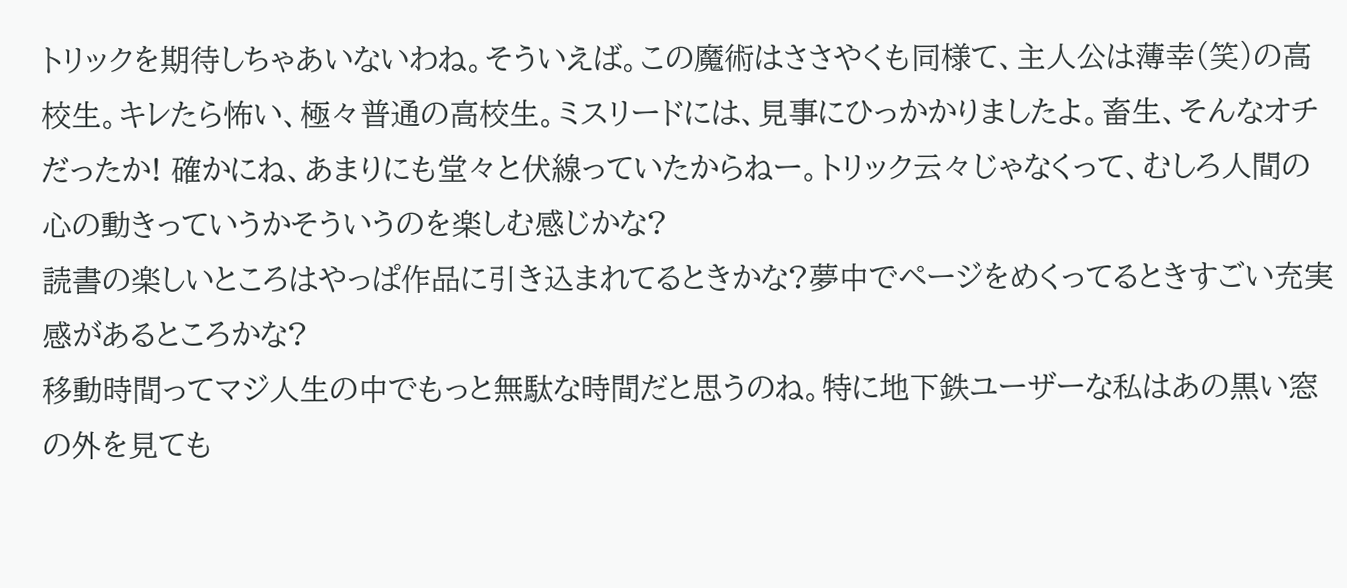トリックを期待しちゃあいないわね。そういえば。この魔術はささやくも同様て、主人公は薄幸(笑)の高校生。キレたら怖い、極々普通の高校生。ミスリードには、見事にひっかかりましたよ。畜生、そんなオチだったか! 確かにね、あまりにも堂々と伏線っていたからねー。トリック云々じゃなくって、むしろ人間の心の動きっていうかそういうのを楽しむ感じかな?
読書の楽しいところはやっぱ作品に引き込まれてるときかな?夢中でページをめくってるときすごい充実感があるところかな?
移動時間ってマジ人生の中でもっと無駄な時間だと思うのね。特に地下鉄ユーザーな私はあの黒い窓の外を見ても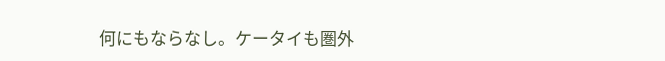何にもならなし。ケータイも圏外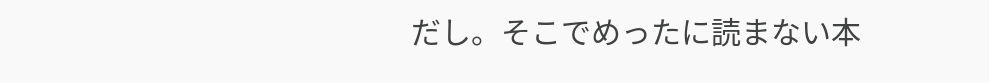だし。そこでめったに読まない本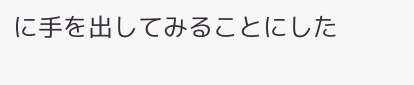に手を出してみることにした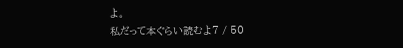よ。
私だって本ぐらい読むよ7 / 50